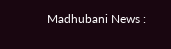Madhubani News :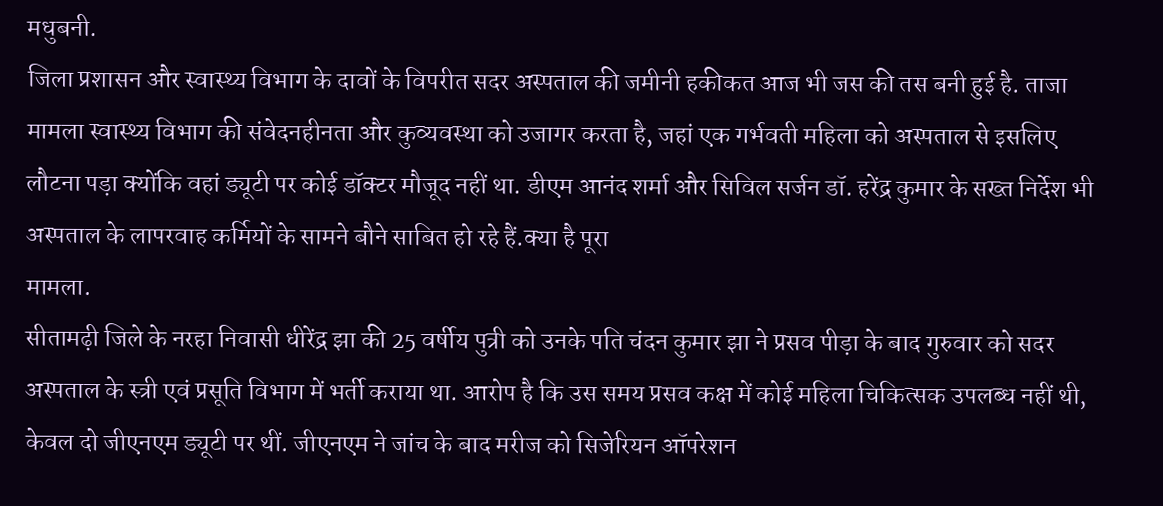मधुबनी.
जिला प्रशासन और स्वास्थ्य विभाग के दावों के विपरीत सदर अस्पताल की जमीनी हकीकत आज भी जस की तस बनी हुई है. ताजा मामला स्वास्थ्य विभाग की संवेदनहीनता और कुव्यवस्था को उजागर करता है, जहां एक गर्भवती महिला को अस्पताल से इसलिए लौटना पड़ा क्योंकि वहां ड्यूटी पर कोई डॉक्टर मौजूद नहीं था. डीएम आनंद शर्मा और सिविल सर्जन डॉ. हरेंद्र कुमार के सख्त निर्देश भी अस्पताल के लापरवाह कर्मियों के सामने बौने साबित हो रहे हैं.क्या है पूरा
मामला.
सीतामढ़ी जिले के नरहा निवासी धीरेंद्र झा की 25 वर्षीय पुत्री को उनके पति चंदन कुमार झा ने प्रसव पीड़ा के बाद गुरुवार को सदर अस्पताल के स्त्री एवं प्रसूति विभाग में भर्ती कराया था. आरोप है कि उस समय प्रसव कक्ष में कोई महिला चिकित्सक उपलब्ध नहीं थी, केवल दो जीएनएम ड्यूटी पर थीं. जीएनएम ने जांच के बाद मरीज को सिजेरियन ऑपरेशन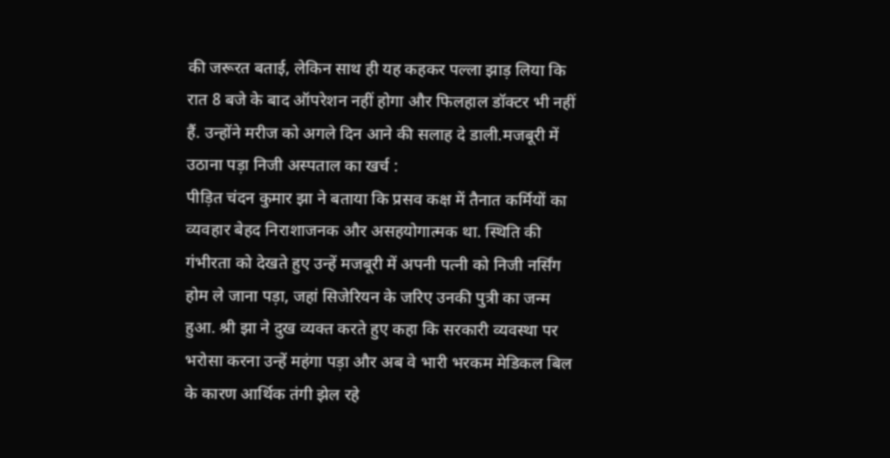की जरूरत बताई, लेकिन साथ ही यह कहकर पल्ला झाड़ लिया कि रात 8 बजे के बाद ऑपरेशन नहीं होगा और फिलहाल डॉक्टर भी नहीं हैं. उन्होंने मरीज को अगले दिन आने की सलाह दे डाली.मजबूरी में उठाना पड़ा निजी अस्पताल का खर्च :
पीड़ित चंदन कुमार झा ने बताया कि प्रसव कक्ष में तैनात कर्मियों का व्यवहार बेहद निराशाजनक और असहयोगात्मक था. स्थिति की गंभीरता को देखते हुए उन्हें मजबूरी में अपनी पत्नी को निजी नर्सिंग होम ले जाना पड़ा, जहां सिजेरियन के जरिए उनकी पुत्री का जन्म हुआ. श्री झा ने दुख व्यक्त करते हुए कहा कि सरकारी व्यवस्था पर भरोसा करना उन्हें महंगा पड़ा और अब वे भारी भरकम मेडिकल बिल के कारण आर्थिक तंगी झेल रहे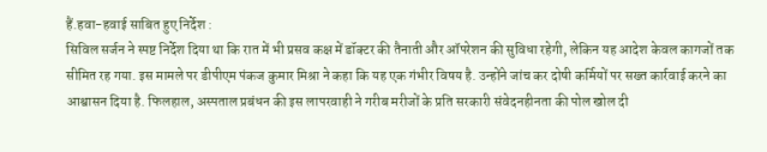हैं.हवा-हवाई साबित हुए निर्देश :
सिविल सर्जन ने स्पष्ट निर्देश दिया था कि रात में भी प्रसव कक्ष में डॉक्टर की तैनाती और ऑपरेशन की सुविधा रहेगी, लेकिन यह आदेश केवल कागजों तक सीमित रह गया. इस मामले पर डीपीएम पंकज कुमार मिश्रा ने कहा कि यह एक गंभीर विषय है. उन्होंने जांच कर दोषी कर्मियों पर सख्त कार्रवाई करने का आश्वासन दिया है. फिलहाल, अस्पताल प्रबंधन की इस लापरवाही ने गरीब मरीजों के प्रति सरकारी संवेदनहीनता की पोल खोल दी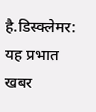है.डिस्क्लेमर: यह प्रभात खबर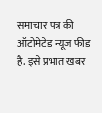समाचार पत्र की ऑटोमेटेड न्यूज फीड है. इसे प्रभात खबर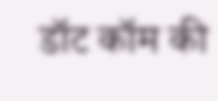डॉट कॉम की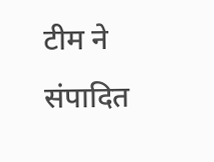टीम ने संपादित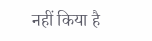नहीं किया है